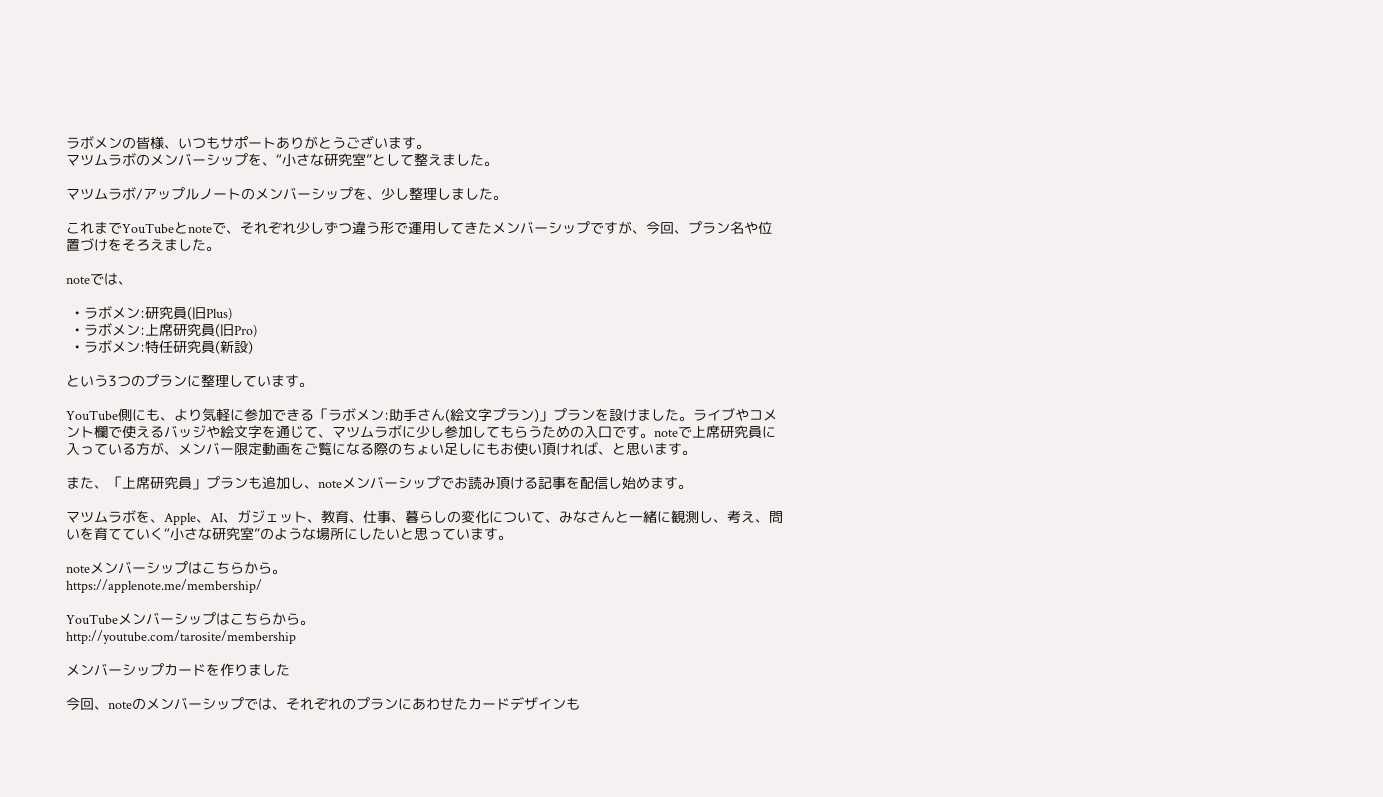ラボメンの皆様、いつもサポートありがとうございます。
マツムラボのメンバーシップを、“小さな研究室”として整えました。

マツムラボ/アップルノートのメンバーシップを、少し整理しました。

これまでYouTubeとnoteで、それぞれ少しずつ違う形で運用してきたメンバーシップですが、今回、プラン名や位置づけをそろえました。

noteでは、

  • ラボメン:研究員(旧Plus)
  • ラボメン:上席研究員(旧Pro)
  • ラボメン:特任研究員(新設)

という3つのプランに整理しています。

YouTube側にも、より気軽に参加できる「ラボメン:助手さん(絵文字プラン)」プランを設けました。ライブやコメント欄で使えるバッジや絵文字を通じて、マツムラボに少し参加してもらうための入口です。noteで上席研究員に入っている方が、メンバー限定動画をご覧になる際のちょい足しにもお使い頂ければ、と思います。

また、「上席研究員」プランも追加し、noteメンバーシップでお読み頂ける記事を配信し始めます。

マツムラボを、Apple、AI、ガジェット、教育、仕事、暮らしの変化について、みなさんと一緒に観測し、考え、問いを育てていく“小さな研究室”のような場所にしたいと思っています。

noteメンバーシップはこちらから。
https://applenote.me/membership/

YouTubeメンバーシップはこちらから。
http://youtube.com/tarosite/membership

メンバーシップカードを作りました

今回、noteのメンバーシップでは、それぞれのプランにあわせたカードデザインも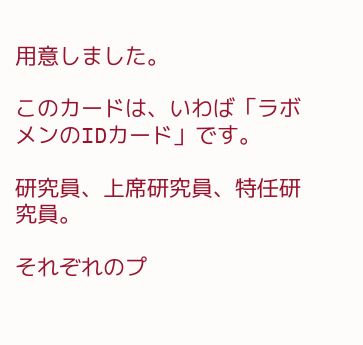用意しました。

このカードは、いわば「ラボメンのIDカード」です。

研究員、上席研究員、特任研究員。

それぞれのプ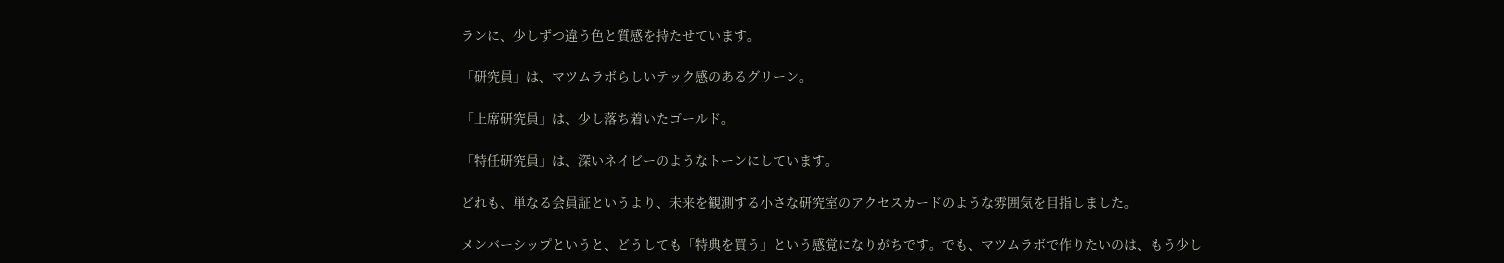ランに、少しずつ違う色と質感を持たせています。

「研究員」は、マツムラボらしいテック感のあるグリーン。

「上席研究員」は、少し落ち着いたゴールド。

「特任研究員」は、深いネイビーのようなトーンにしています。

どれも、単なる会員証というより、未来を観測する小さな研究室のアクセスカードのような雰囲気を目指しました。

メンバーシップというと、どうしても「特典を買う」という感覚になりがちです。でも、マツムラボで作りたいのは、もう少し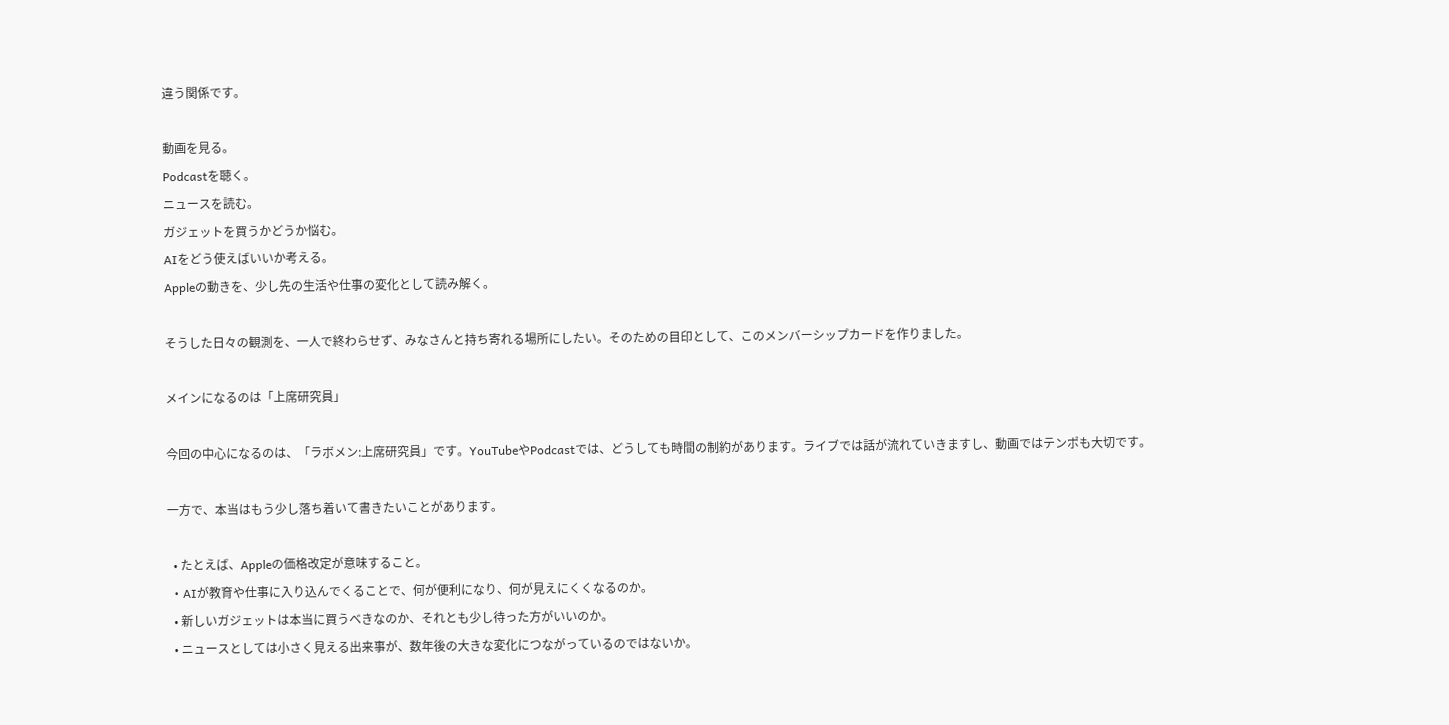違う関係です。

動画を見る。
Podcastを聴く。
ニュースを読む。
ガジェットを買うかどうか悩む。
AIをどう使えばいいか考える。
Appleの動きを、少し先の生活や仕事の変化として読み解く。

そうした日々の観測を、一人で終わらせず、みなさんと持ち寄れる場所にしたい。そのための目印として、このメンバーシップカードを作りました。

メインになるのは「上席研究員」

今回の中心になるのは、「ラボメン:上席研究員」です。YouTubeやPodcastでは、どうしても時間の制約があります。ライブでは話が流れていきますし、動画ではテンポも大切です。

一方で、本当はもう少し落ち着いて書きたいことがあります。

  • たとえば、Appleの価格改定が意味すること。
  • AIが教育や仕事に入り込んでくることで、何が便利になり、何が見えにくくなるのか。
  • 新しいガジェットは本当に買うべきなのか、それとも少し待った方がいいのか。
  • ニュースとしては小さく見える出来事が、数年後の大きな変化につながっているのではないか。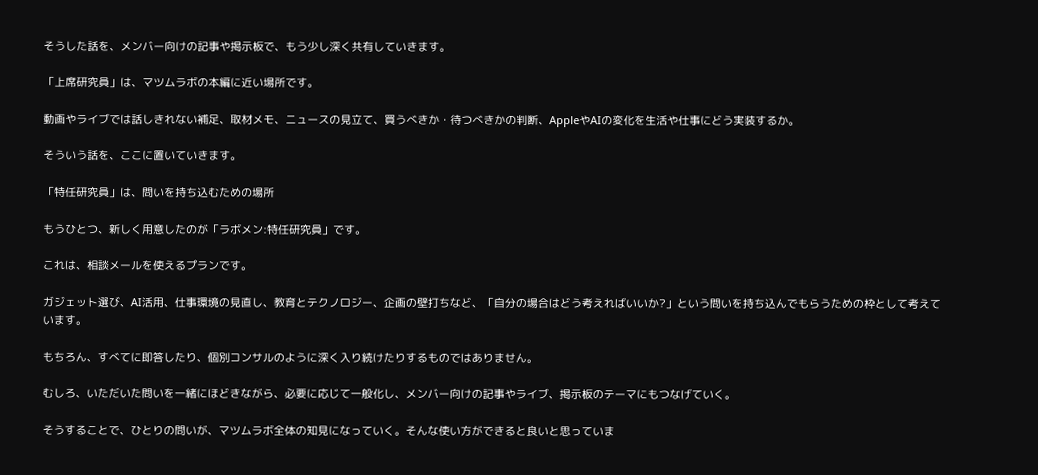そうした話を、メンバー向けの記事や掲示板で、もう少し深く共有していきます。

「上席研究員」は、マツムラボの本編に近い場所です。

動画やライブでは話しきれない補足、取材メモ、ニュースの見立て、買うべきか・待つべきかの判断、AppleやAIの変化を生活や仕事にどう実装するか。

そういう話を、ここに置いていきます。

「特任研究員」は、問いを持ち込むための場所

もうひとつ、新しく用意したのが「ラボメン:特任研究員」です。

これは、相談メールを使えるプランです。

ガジェット選び、AI活用、仕事環境の見直し、教育とテクノロジー、企画の壁打ちなど、「自分の場合はどう考えればいいか?」という問いを持ち込んでもらうための枠として考えています。

もちろん、すべてに即答したり、個別コンサルのように深く入り続けたりするものではありません。

むしろ、いただいた問いを一緒にほどきながら、必要に応じて一般化し、メンバー向けの記事やライブ、掲示板のテーマにもつなげていく。

そうすることで、ひとりの問いが、マツムラボ全体の知見になっていく。そんな使い方ができると良いと思っていま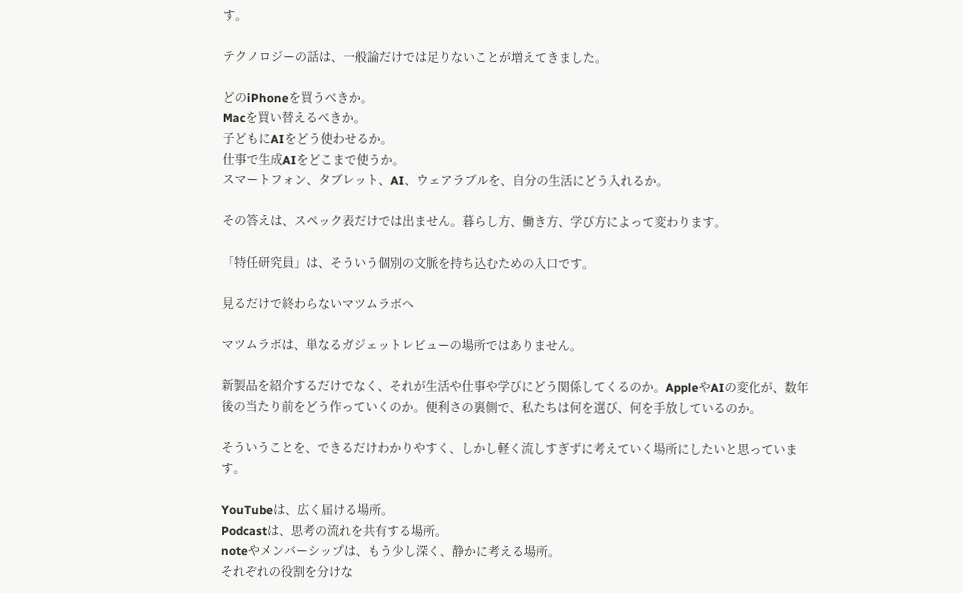す。

テクノロジーの話は、一般論だけでは足りないことが増えてきました。

どのiPhoneを買うべきか。
Macを買い替えるべきか。
子どもにAIをどう使わせるか。
仕事で生成AIをどこまで使うか。
スマートフォン、タブレット、AI、ウェアラブルを、自分の生活にどう入れるか。

その答えは、スペック表だけでは出ません。暮らし方、働き方、学び方によって変わります。

「特任研究員」は、そういう個別の文脈を持ち込むための入口です。

見るだけで終わらないマツムラボへ

マツムラボは、単なるガジェットレビューの場所ではありません。

新製品を紹介するだけでなく、それが生活や仕事や学びにどう関係してくるのか。AppleやAIの変化が、数年後の当たり前をどう作っていくのか。便利さの裏側で、私たちは何を選び、何を手放しているのか。

そういうことを、できるだけわかりやすく、しかし軽く流しすぎずに考えていく場所にしたいと思っています。

YouTubeは、広く届ける場所。
Podcastは、思考の流れを共有する場所。
noteやメンバーシップは、もう少し深く、静かに考える場所。
それぞれの役割を分けな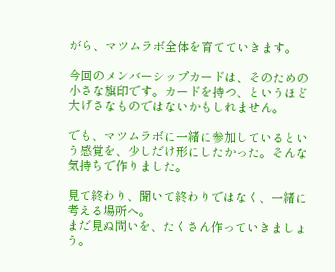がら、マツムラボ全体を育てていきます。

今回のメンバーシップカードは、そのための小さな旗印です。カードを持つ、というほど大げさなものではないかもしれません。

でも、マツムラボに一緒に参加しているという感覚を、少しだけ形にしたかった。そんな気持ちで作りました。

見て終わり、聞いて終わりではなく、一緒に考える場所へ。
まだ見ぬ問いを、たくさん作っていきましょう。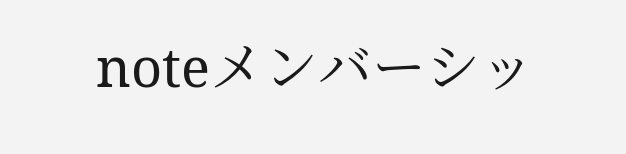noteメンバーシッ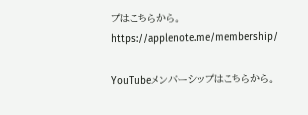プはこちらから。
https://applenote.me/membership/

YouTubeメンバーシップはこちらから。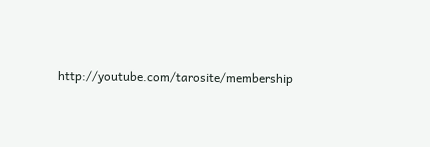http://youtube.com/tarosite/membership